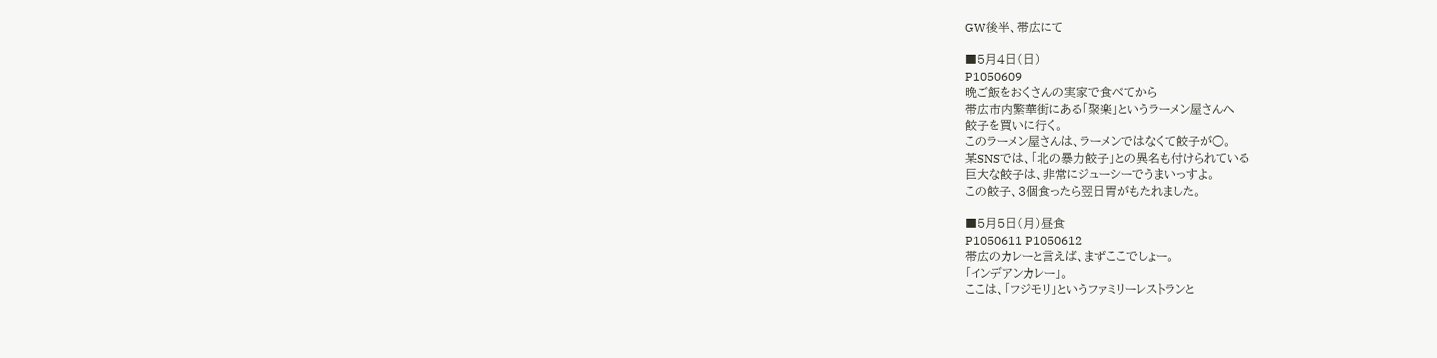GW後半、帯広にて

■5月4日(日)
P1050609
晩ご飯をおくさんの実家で食べてから
帯広市内繁華街にある「聚楽」というラーメン屋さんへ
餃子を買いに行く。
このラーメン屋さんは、ラーメンではなくて餃子が○。
某SNSでは、「北の暴力餃子」との異名も付けられている
巨大な餃子は、非常にジューシーでうまいっすよ。
この餃子、3個食ったら翌日胃がもたれました。

■5月5日(月)昼食
P1050611 P1050612
帯広のカレーと言えば、まずここでしょー。
「インデアンカレー」。
ここは、「フジモリ」というファミリーレストランと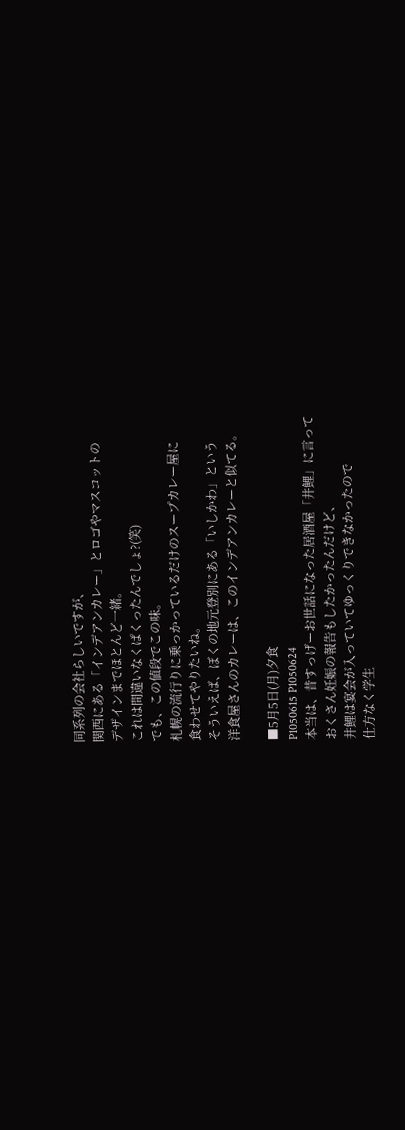同系列の会社らしいですが、
関西にある「インデアンカレー」とロゴやマスコットの
デザインまでほとんど一緒。
これは間違いなくぱくったんでしょ?(笑)
でも、この値段でこの味。
札幌の流行りに乗っかっているだけのスープカレー屋に
食わせてやりたいね。
そういえば、ぼくの地元登別にある「いしかわ」という
洋食屋さんのカレーは、このインデアンカレーと似てる。

■5月5日(月)夕食
P1050615 P1050624
本当は、昔すっげーお世話になった居酒屋「井鯉」に言って
おくさん妊娠の報告もしたかったんだけど、
井鯉は宴会が入っていてゆっくりできなかったので
仕方なく学生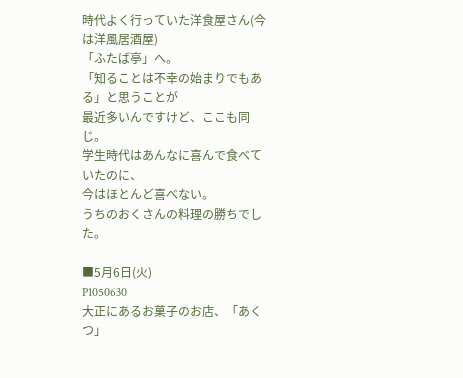時代よく行っていた洋食屋さん(今は洋風居酒屋)
「ふたば亭」へ。
「知ることは不幸の始まりでもある」と思うことが
最近多いんですけど、ここも同じ。
学生時代はあんなに喜んで食べていたのに、
今はほとんど喜べない。
うちのおくさんの料理の勝ちでした。

■5月6日(火)
P1050630
大正にあるお菓子のお店、「あくつ」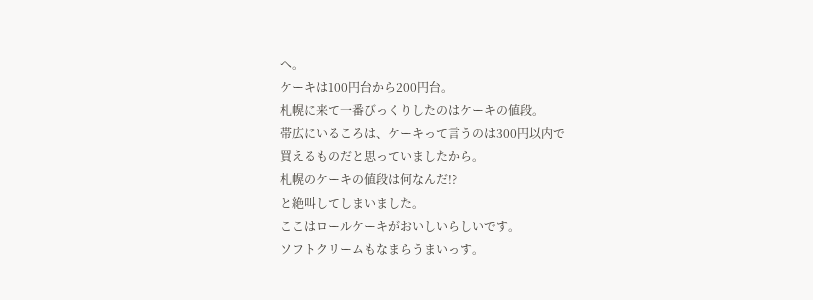へ。
ケーキは100円台から200円台。
札幌に来て一番びっくりしたのはケーキの値段。
帯広にいるころは、ケーキって言うのは300円以内で
買えるものだと思っていましたから。
札幌のケーキの値段は何なんだ!?
と絶叫してしまいました。
ここはロールケーキがおいしいらしいです。
ソフトクリームもなまらうまいっす。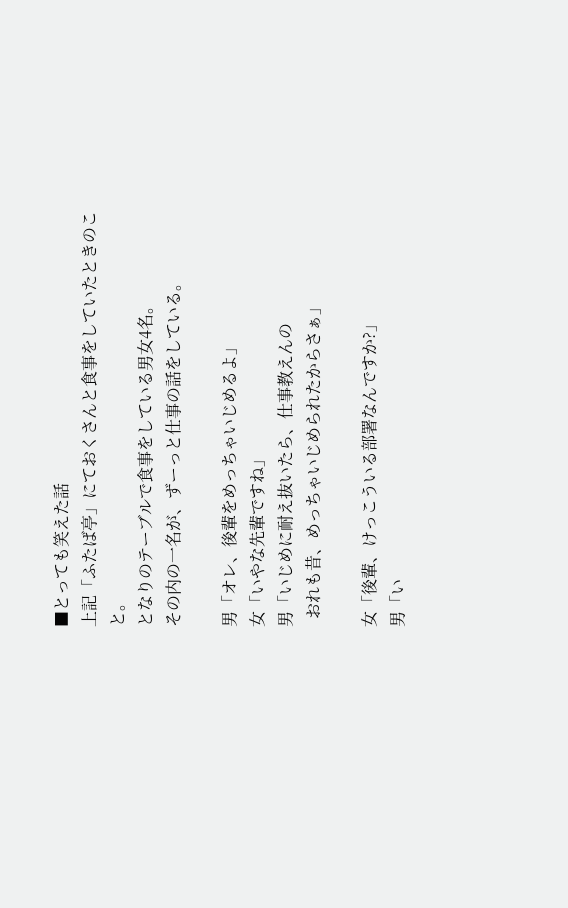■とっても笑えた話
上記「ふたば亭」にておくさんと食事をしていたときのこと。
となりのテーブルで食事をしている男女4名。
その内の一名が、ずーっと仕事の話をしている。

男「オレ、後輩をめっちゃいじめるよ」
女「いやな先輩ですね」
男「いじめに耐え抜いたら、仕事教えんの
  おれも昔、めっちゃいじめられたからさぁ」

女「後輩、けっこういる部署なんですか?」
男「い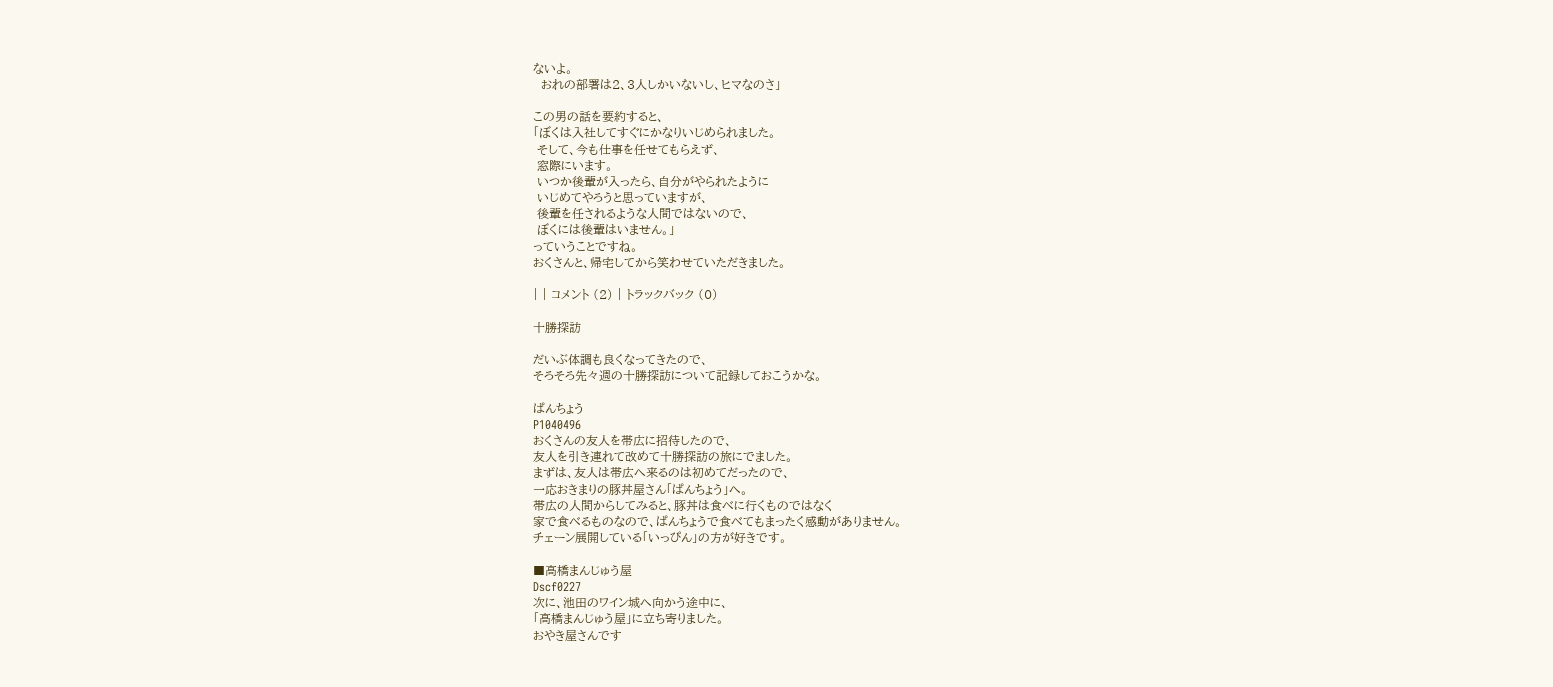ないよ。
  おれの部署は2、3人しかいないし、ヒマなのさ」

この男の話を要約すると、
「ぼくは入社してすぐにかなりいじめられました。
 そして、今も仕事を任せてもらえず、
 窓際にいます。
 いつか後輩が入ったら、自分がやられたように
 いじめてやろうと思っていますが、
 後輩を任されるような人間ではないので、
 ぼくには後輩はいません。」
っていうことですね。
おくさんと、帰宅してから笑わせていただきました。

| | コメント (2) | トラックバック (0)

十勝探訪

だいぶ体調も良くなってきたので、
そろそろ先々週の十勝探訪について記録しておこうかな。

ぱんちょう
P1040496
おくさんの友人を帯広に招待したので、
友人を引き連れて改めて十勝探訪の旅にでました。
まずは、友人は帯広へ来るのは初めてだったので、
一応おきまりの豚丼屋さん「ぱんちょう」へ。
帯広の人間からしてみると、豚丼は食べに行くものではなく
家で食べるものなので、ぱんちょうで食べてもまったく感動がありません。
チェーン展開している「いっぴん」の方が好きです。

■高橋まんじゅう屋
Dscf0227
次に、池田のワイン城へ向かう途中に、
「高橋まんじゅう屋」に立ち寄りました。
おやき屋さんです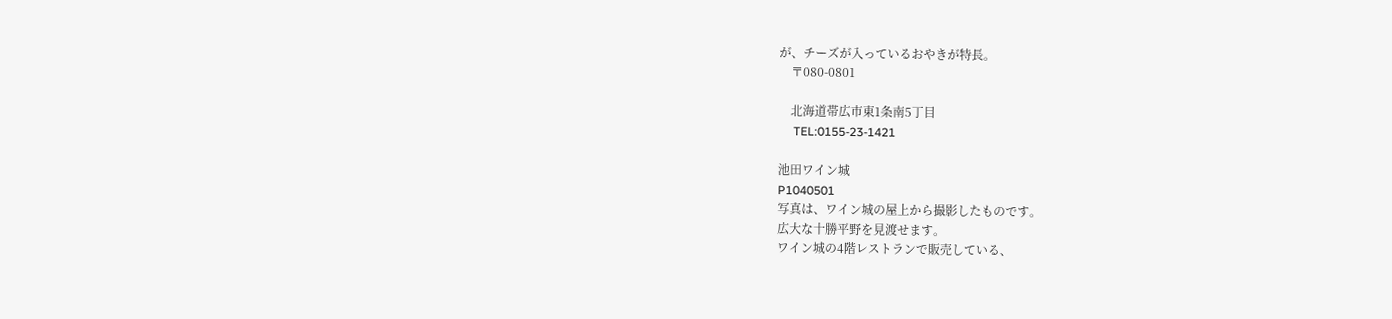が、チーズが入っているおやきが特長。
    〒080-0801

    北海道帯広市東1条南5丁目
     TEL:0155-23-1421

池田ワイン城
P1040501
写真は、ワイン城の屋上から撮影したものです。
広大な十勝平野を見渡せます。
ワイン城の4階レストランで販売している、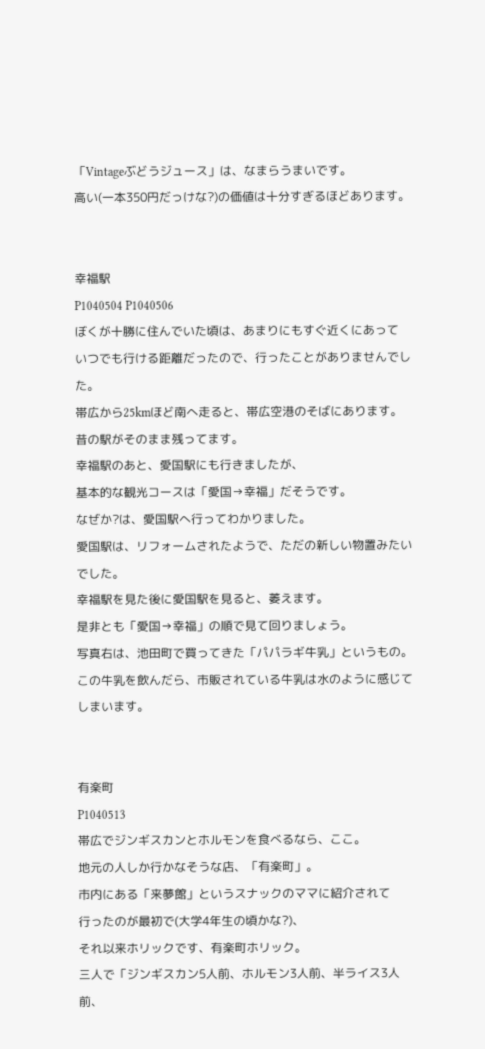「Vintageぶどうジュース」は、なまらうまいです。
高い(一本350円だっけな?)の価値は十分すぎるほどあります。


幸福駅
P1040504 P1040506
ぼくが十勝に住んでいた頃は、あまりにもすぐ近くにあって
いつでも行ける距離だったので、行ったことがありませんでした。
帯広から25kmほど南へ走ると、帯広空港のそばにあります。
昔の駅がそのまま残ってます。
幸福駅のあと、愛国駅にも行きましたが、
基本的な観光コースは「愛国→幸福」だそうです。
なぜか?は、愛国駅へ行ってわかりました。
愛国駅は、リフォームされたようで、ただの新しい物置みたいでした。
幸福駅を見た後に愛国駅を見ると、萎えます。
是非とも「愛国→幸福」の順で見て回りましょう。
写真右は、池田町で買ってきた「パパラギ牛乳」というもの。
この牛乳を飲んだら、市販されている牛乳は水のように感じてしまいます。


有楽町
P1040513
帯広でジンギスカンとホルモンを食べるなら、ここ。
地元の人しか行かなそうな店、「有楽町」。
市内にある「来夢館」というスナックのママに紹介されて
行ったのが最初で(大学4年生の頃かな?)、
それ以来ホリックです、有楽町ホリック。
三人で「ジンギスカン5人前、ホルモン3人前、半ライス3人前、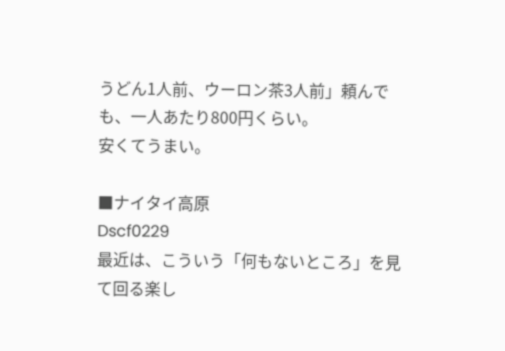うどん1人前、ウーロン茶3人前」頼んでも、一人あたり800円くらい。
安くてうまい。

■ナイタイ高原
Dscf0229
最近は、こういう「何もないところ」を見て回る楽し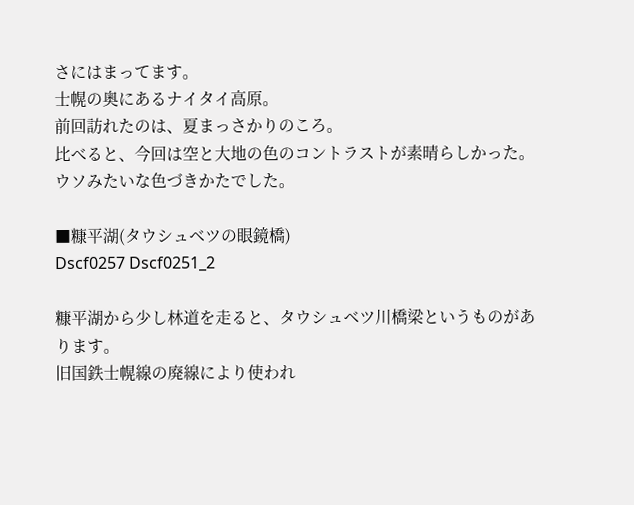さにはまってます。
士幌の奥にあるナイタイ高原。
前回訪れたのは、夏まっさかりのころ。
比べると、今回は空と大地の色のコントラストが素晴らしかった。
ウソみたいな色づきかたでした。

■糠平湖(タウシュベツの眼鏡橋)
Dscf0257 Dscf0251_2

糠平湖から少し林道を走ると、タウシュベツ川橋梁というものがあります。
旧国鉄士幌線の廃線により使われ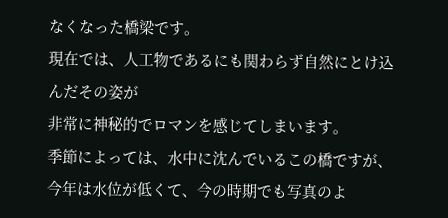なくなった橋梁です。
現在では、人工物であるにも関わらず自然にとけ込んだその姿が
非常に神秘的でロマンを感じてしまいます。
季節によっては、水中に沈んでいるこの橋ですが、
今年は水位が低くて、今の時期でも写真のよ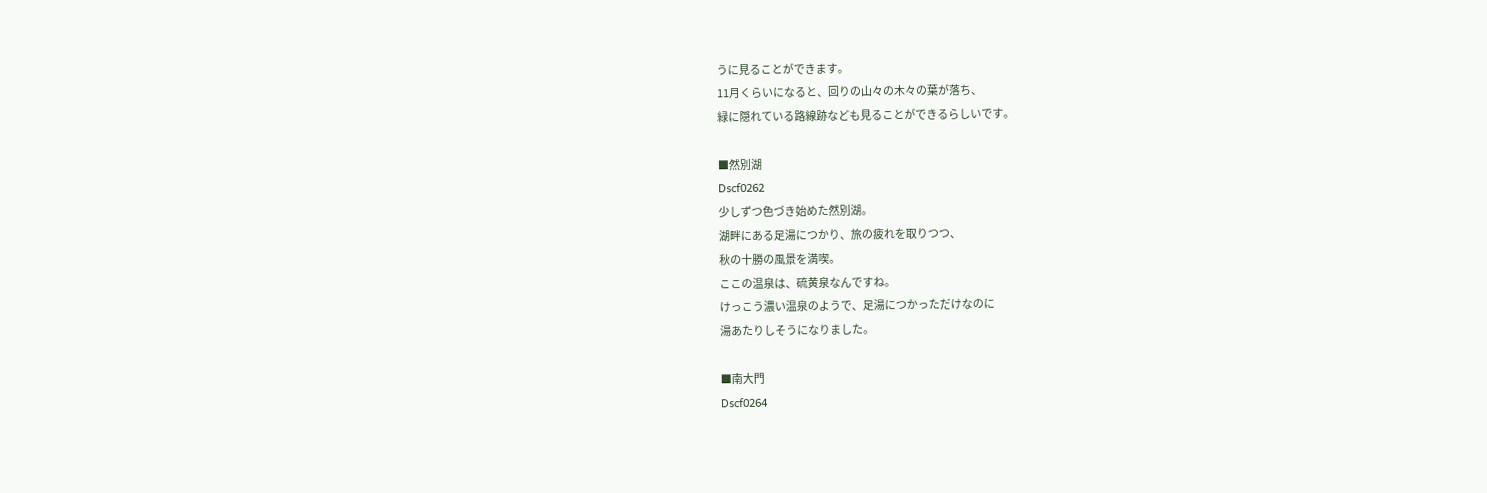うに見ることができます。
11月くらいになると、回りの山々の木々の葉が落ち、
緑に隠れている路線跡なども見ることができるらしいです。

■然別湖
Dscf0262
少しずつ色づき始めた然別湖。
湖畔にある足湯につかり、旅の疲れを取りつつ、
秋の十勝の風景を満喫。
ここの温泉は、硫黄泉なんですね。
けっこう濃い温泉のようで、足湯につかっただけなのに
湯あたりしそうになりました。

■南大門
Dscf0264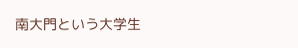南大門という大学生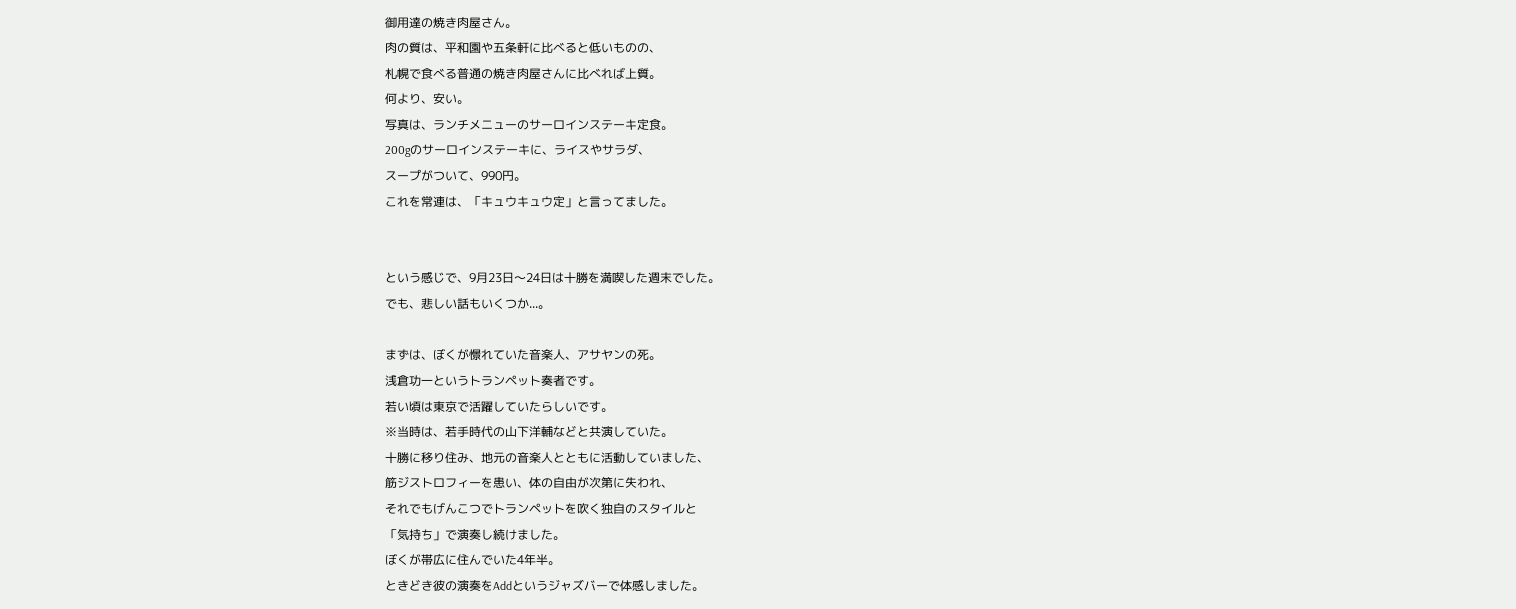御用達の焼き肉屋さん。
肉の質は、平和園や五条軒に比べると低いものの、
札幌で食べる普通の焼き肉屋さんに比べれば上質。
何より、安い。
写真は、ランチメニューのサーロインステーキ定食。
200gのサーロインステーキに、ライスやサラダ、
スープがついて、990円。
これを常連は、「キュウキュウ定」と言ってました。


という感じで、9月23日〜24日は十勝を満喫した週末でした。
でも、悲しい話もいくつか...。

まずは、ぼくが憬れていた音楽人、アサヤンの死。
浅倉功一というトランペット奏者です。
若い頃は東京で活躍していたらしいです。
※当時は、若手時代の山下洋輔などと共演していた。
十勝に移り住み、地元の音楽人とともに活動していました、
筋ジストロフィーを患い、体の自由が次第に失われ、
それでもげんこつでトランペットを吹く独自のスタイルと
「気持ち」で演奏し続けました。
ぼくが帯広に住んでいた4年半。
ときどき彼の演奏をAddというジャズバーで体感しました。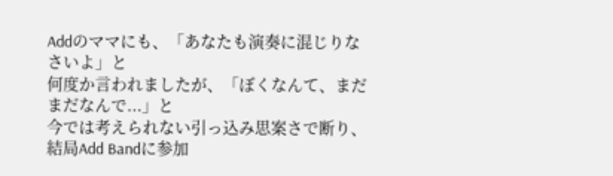Addのママにも、「あなたも演奏に混じりなさいよ」と
何度か言われましたが、「ぼくなんて、まだまだなんで...」と
今では考えられない引っ込み思案さで断り、
結局Add Bandに参加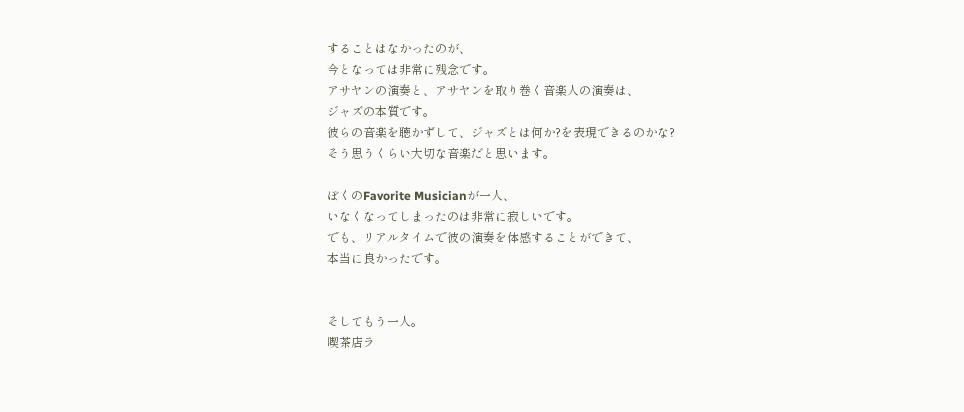することはなかったのが、
今となっては非常に残念です。
アサヤンの演奏と、アサヤンを取り巻く音楽人の演奏は、
ジャズの本質です。
彼らの音楽を聴かずして、ジャズとは何か?を表現できるのかな?
そう思うくらい大切な音楽だと思います。

ぼくのFavorite Musicianが一人、
いなくなってしまったのは非常に寂しいです。
でも、リアルタイムで彼の演奏を体感することができて、
本当に良かったです。


そしてもう一人。
喫茶店ラ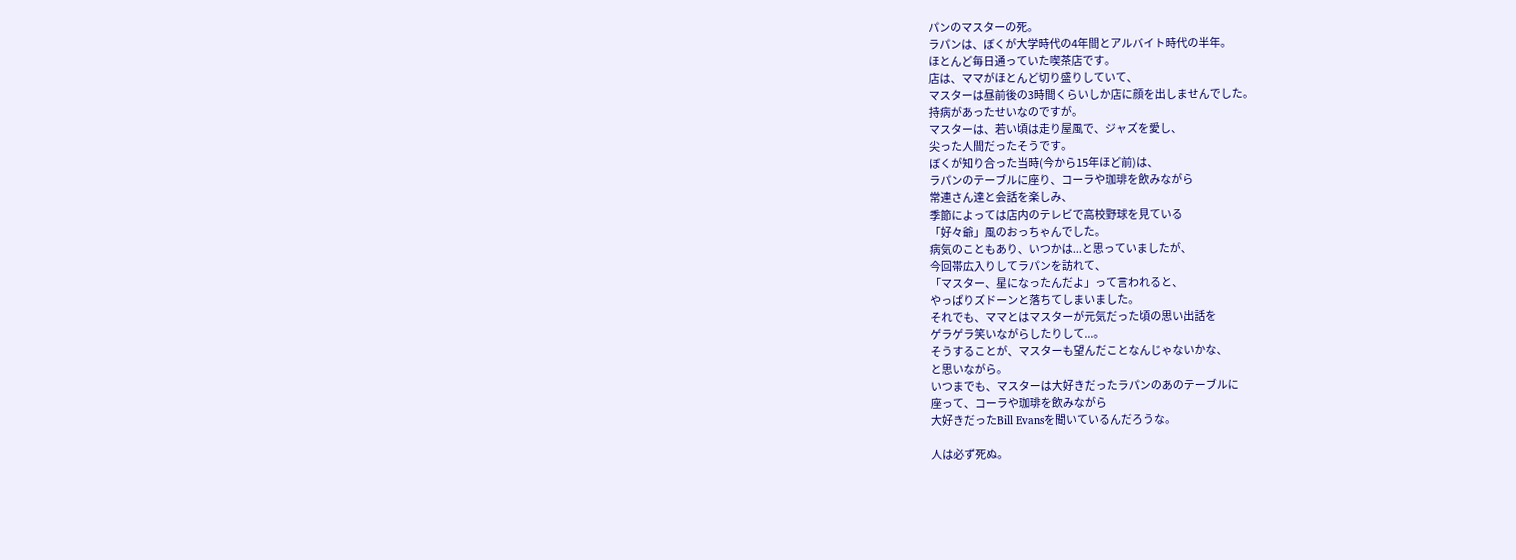パンのマスターの死。
ラパンは、ぼくが大学時代の4年間とアルバイト時代の半年。
ほとんど毎日通っていた喫茶店です。
店は、ママがほとんど切り盛りしていて、
マスターは昼前後の3時間くらいしか店に顔を出しませんでした。
持病があったせいなのですが。
マスターは、若い頃は走り屋風で、ジャズを愛し、
尖った人間だったそうです。
ぼくが知り合った当時(今から15年ほど前)は、
ラパンのテーブルに座り、コーラや珈琲を飲みながら
常連さん達と会話を楽しみ、
季節によっては店内のテレビで高校野球を見ている
「好々爺」風のおっちゃんでした。
病気のこともあり、いつかは...と思っていましたが、
今回帯広入りしてラパンを訪れて、
「マスター、星になったんだよ」って言われると、
やっぱりズドーンと落ちてしまいました。
それでも、ママとはマスターが元気だった頃の思い出話を
ゲラゲラ笑いながらしたりして...。
そうすることが、マスターも望んだことなんじゃないかな、
と思いながら。
いつまでも、マスターは大好きだったラパンのあのテーブルに
座って、コーラや珈琲を飲みながら
大好きだったBill Evansを聞いているんだろうな。

人は必ず死ぬ。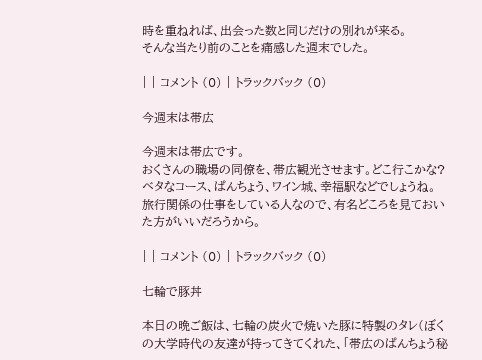時を重ねれば、出会った数と同じだけの別れが来る。
そんな当たり前のことを痛感した週末でした。

| | コメント (0) | トラックバック (0)

今週末は帯広

今週末は帯広です。
おくさんの職場の同僚を、帯広観光させます。どこ行こかな?
ベタなコース、ぱんちょう、ワイン城、幸福駅などでしょうね。
旅行関係の仕事をしている人なので、有名どころを見ておいた方がいいだろうから。

| | コメント (0) | トラックバック (0)

七輪で豚丼

本日の晩ご飯は、七輪の炭火で焼いた豚に特製のタレ(ぼくの大学時代の友達が持ってきてくれた、「帯広のぱんちょう秘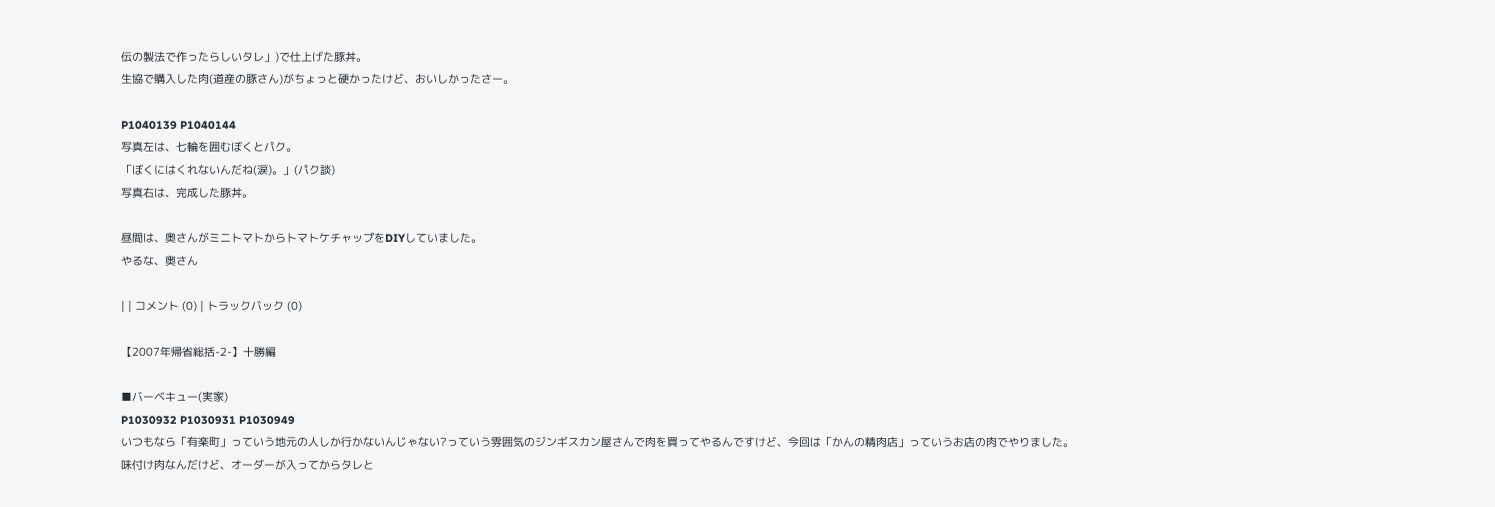伝の製法で作ったらしいタレ」)で仕上げた豚丼。
生協で購入した肉(道産の豚さん)がちょっと硬かったけど、おいしかったさー。

P1040139 P1040144
写真左は、七輪を囲むぼくとパク。
「ぼくにはくれないんだね(涙)。」(パク談)
写真右は、完成した豚丼。

昼間は、奥さんがミニトマトからトマトケチャップをDIYしていました。
やるな、奥さん

| | コメント (0) | トラックバック (0)

【2007年帰省総括-2-】十勝編

■バーベキュー(実家)
P1030932 P1030931 P1030949
いつもなら「有楽町」っていう地元の人しか行かないんじゃない?っていう雰囲気のジンギスカン屋さんで肉を買ってやるんですけど、今回は「かんの精肉店」っていうお店の肉でやりました。
味付け肉なんだけど、オーダーが入ってからタレと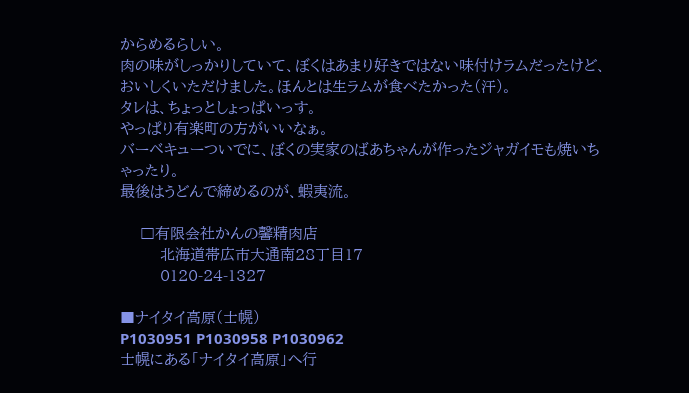からめるらしい。
肉の味がしっかりしていて、ぼくはあまり好きではない味付けラムだったけど、おいしくいただけました。ほんとは生ラムが食べたかった(汗)。
タレは、ちょっとしょっぱいっす。
やっぱり有楽町の方がいいなぁ。
バーベキューついでに、ぼくの実家のばあちゃんが作ったジャガイモも焼いちゃったり。
最後はうどんで締めるのが、蝦夷流。

    □有限会社かんの馨精肉店
        北海道帯広市大通南28丁目17
        0120-24-1327

■ナイタイ高原(士幌)
P1030951 P1030958 P1030962
士幌にある「ナイタイ高原」へ行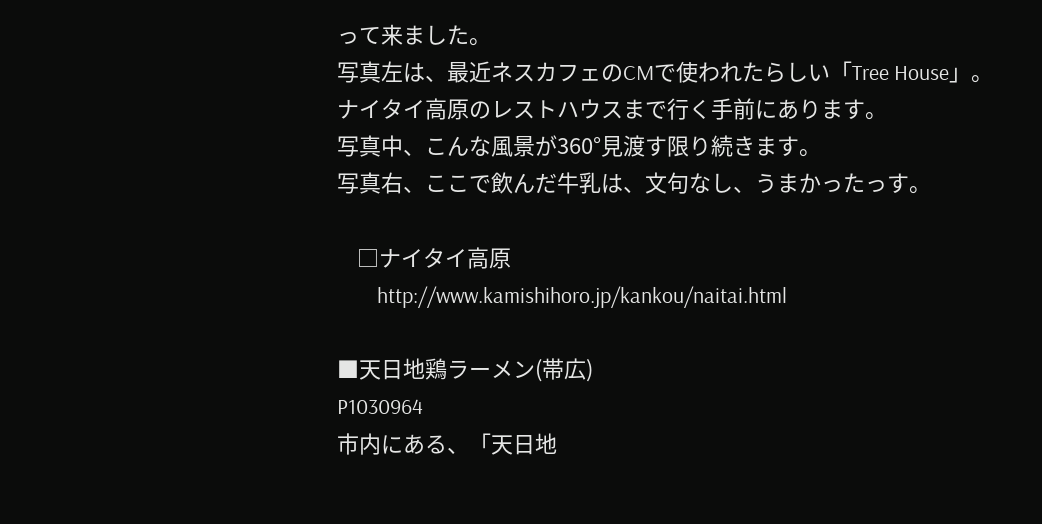って来ました。
写真左は、最近ネスカフェのCMで使われたらしい「Tree House」。
ナイタイ高原のレストハウスまで行く手前にあります。
写真中、こんな風景が360°見渡す限り続きます。
写真右、ここで飲んだ牛乳は、文句なし、うまかったっす。

    □ナイタイ高原
        http://www.kamishihoro.jp/kankou/naitai.html

■天日地鶏ラーメン(帯広)
P1030964
市内にある、「天日地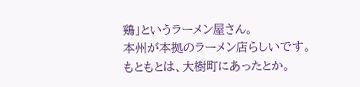鶏」というラーメン屋さん。
本州が本拠のラーメン店らしいです。
もともとは、大樹町にあったとか。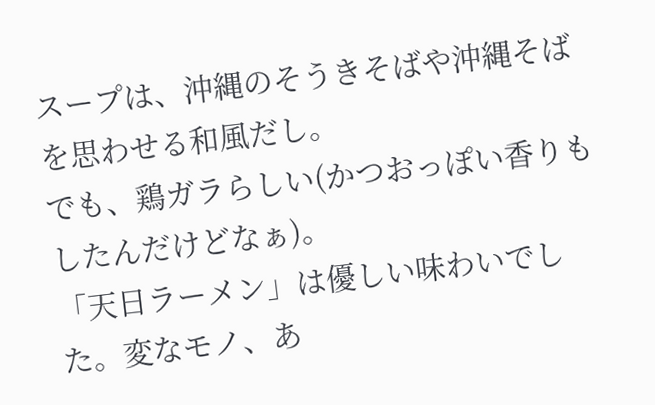スープは、沖縄のそうきそばや沖縄そばを思わせる和風だし。
でも、鶏ガラらしい(かつおっぽい香りもしたんだけどなぁ)。
「天日ラーメン」は優しい味わいでした。変なモノ、あ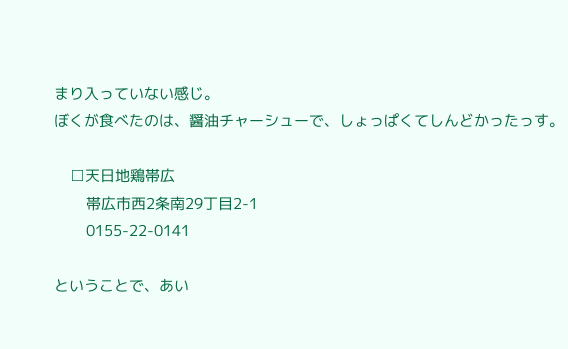まり入っていない感じ。
ぼくが食べたのは、醤油チャーシューで、しょっぱくてしんどかったっす。

    □天日地鶏帯広
        帯広市西2条南29丁目2-1
        0155-22-0141

ということで、あい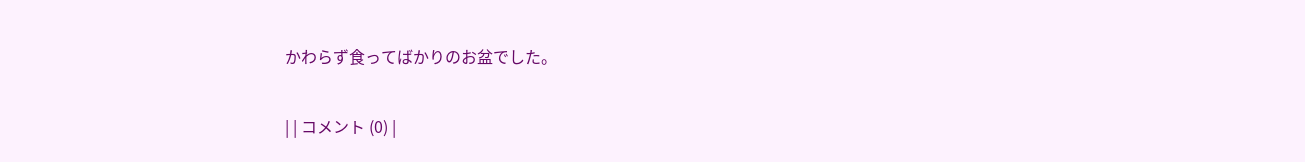かわらず食ってばかりのお盆でした。

| | コメント (0) |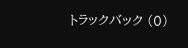トラックバック (0)